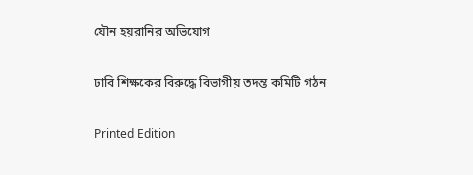যৌন হয়রানির অভিযোগ

ঢাবি শিক্ষকের বিরুদ্ধে বিভাগীয় তদন্ত কমিটি গঠন

Printed Edition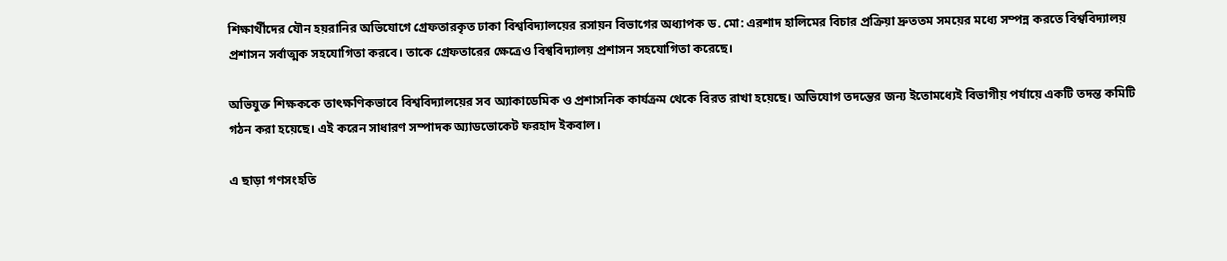শিক্ষার্থীদের যৌন হয়রানির অভিযোগে গ্রেফতারকৃত ঢাকা বিশ্ববিদ্যালয়ের রসায়ন বিভাগের অধ্যাপক ড. মো: এরশাদ হালিমের বিচার প্রক্রিয়া দ্রুততম সময়ের মধ্যে সম্পন্ন করতে বিশ্ববিদ্যালয় প্রশাসন সর্বাত্মক সহযোগিতা করবে। তাকে গ্রেফতারের ক্ষেত্রেও বিশ্ববিদ্যালয় প্রশাসন সহযোগিতা করেছে।

অভিযুক্ত শিক্ষককে তাৎক্ষণিকভাবে বিশ্ববিদ্যালয়ের সব অ্যাকাডেমিক ও প্রশাসনিক কার্যক্রম থেকে বিরত রাখা হয়েছে। অভিযোগ তদন্তের জন্য ইতোমধ্যেই বিভাগীয় পর্যায়ে একটি তদন্ত কমিটি গঠন করা হয়েছে। এই করেন সাধারণ সম্পাদক অ্যাডভোকেট ফরহাদ ইকবাল।

এ ছাড়া গণসংহতি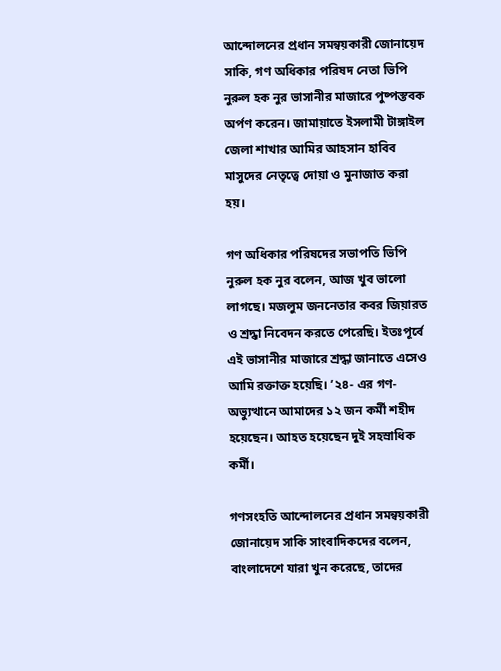আন্দোলনের প্রধান সমন্বয়কারী জোনায়েদ সাকি, গণ অধিকার পরিষদ নেতা ভিপি নুরুল হক নুর ভাসানীর মাজারে পুষ্পস্তবক অর্পণ করেন। জামায়াতে ইসলামী টাঙ্গাইল জেলা শাখার আমির আহসান হাবিব মাসুদের নেতৃত্বে দোয়া ও মুনাজাত করা হয়।

গণ অধিকার পরিষদের সভাপতি ভিপি নুরুল হক নুর বলেন, আজ খুব ভালো লাগছে। মজলুম জননেতার কবর জিয়ারত ও শ্রদ্ধা নিবেদন করতে পেরেছি। ইতঃপূর্বে এই ভাসানীর মাজারে শ্রদ্ধা জানাতে এসেও আমি রক্তাক্ত হয়েছি। ’২৪- এর গণ-অভ্যুত্থানে আমাদের ১২ জন কর্মী শহীদ হয়েছেন। আহত হয়েছেন দুই সহস্রাধিক কর্মী।

গণসংহতি আন্দোলনের প্রধান সমন্বয়কারী জোনায়েদ সাকি সাংবাদিকদের বলেন, বাংলাদেশে যারা খুন করেছে, তাদের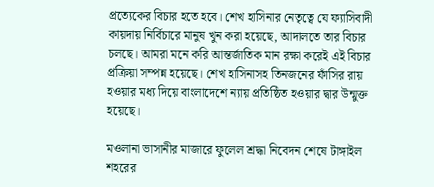প্রত্যেকের বিচার হতে হবে। শেখ হাসিনার নেতৃত্বে যে ফ্যাসিবাদী কায়দায় নির্বিচারে মানুষ খুন করা হয়েছে, আদালতে তার বিচার চলছে। আমরা মনে করি আন্তর্জাতিক মান রক্ষা করেই এই বিচার প্রক্রিয়া সম্পন্ন হয়েছে। শেখ হাসিনাসহ তিনজনের ফাঁসির রায় হওয়ার মধ্য দিয়ে বাংলাদেশে ন্যায় প্রতিষ্ঠিত হওয়ার দ্বার উন্মুক্ত হয়েছে।

মওলানা ভাসানীর মাজারে ফুলেল শ্রদ্ধা নিবেদন শেষে টাঙ্গাইল শহরের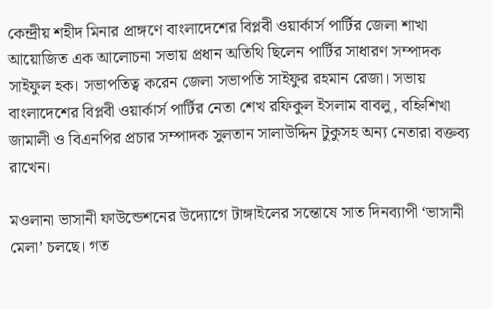কেন্দ্রীয় শহীদ মিনার প্রাঙ্গণে বাংলাদেশের বিপ্লবী ওয়ার্কার্স পার্টির জেলা শাখা আয়োজিত এক আলোচনা সভায় প্রধান অতিথি ছিলেন পার্টির সাধারণ সম্পাদক সাইফুল হক। সভাপতিত্ব করেন জেলা সভাপতি সাইফুর রহমান রেজা। সভায় বাংলাদেশের বিপ্লবী ওয়ার্কার্স পার্টির নেতা শেখ রফিকুল ইসলাম বাবলু, বহ্নিশিখা জামালী ও বিএনপির প্রচার সম্পাদক সুলতান সালাউদ্দিন টুকুসহ অন্য নেতারা বক্তব্য রাখেন।

মওলানা ভাসানী ফাউন্ডেশনের উদ্যোগে টাঙ্গাইলের সন্তোষে সাত দিনব্যাপী ‘ভাসানী মেলা’ চলছে। গত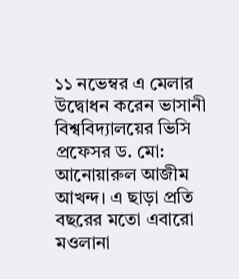১১ নভেম্বর এ মেলার উদ্বোধন করেন ভাসানী বিশ্ববিদ্যালয়ের ভিসি প্রফেসর ড. মো: আনোয়ারুল আজীম আখন্দ। এ ছাড়া প্রতি বছরের মতো এবারো মওলানা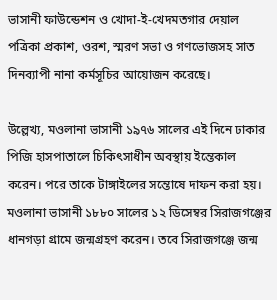ভাসানী ফাউন্ডেশন ও খোদা-ই-খেদমতগার দেয়াল পত্রিকা প্রকাশ, ওরশ, স্মরণ সভা ও গণভোজসহ সাত দিনব্যাপী নানা কর্মসূচির আয়োজন করেছে।

উল্লেখ্য, মওলানা ভাসানী ১৯৭৬ সালের এই দিনে ঢাকার পিজি হাসপাতালে চিকিৎসাধীন অবস্থায় ইন্তেকাল করেন। পরে তাকে টাঙ্গাইলের সন্তোষে দাফন করা হয়। মওলানা ভাসানী ১৮৮০ সালের ১২ ডিসেম্বর সিরাজগঞ্জের ধানগড়া গ্রামে জন্মগ্রহণ করেন। তবে সিরাজগঞ্জে জন্ম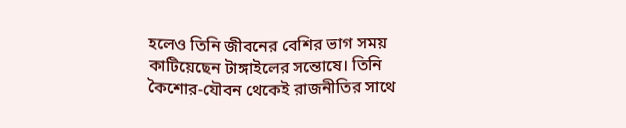হলেও তিনি জীবনের বেশির ভাগ সময় কাটিয়েছেন টাঙ্গাইলের সন্তোষে। তিনি কৈশোর-যৌবন থেকেই রাজনীতির সাথে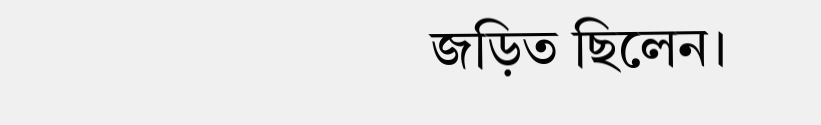জড়িত ছিলেন।